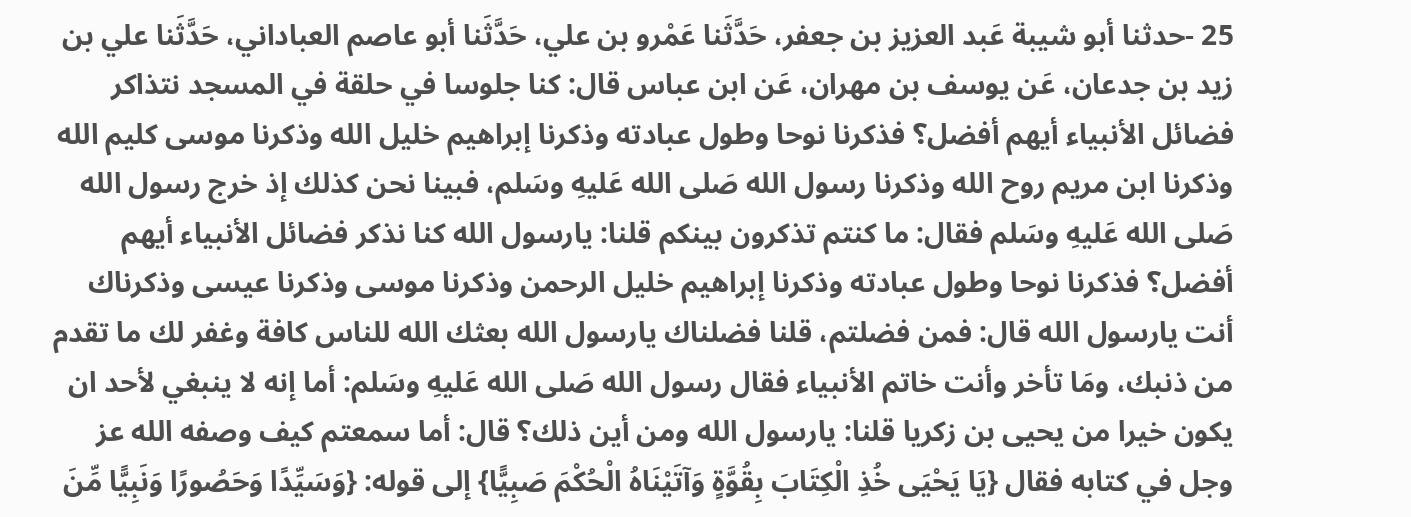25 -حدثنا أبو شيبة عَبد العزيز بن جعفر، حَدَّثَنا عَمْرو بن علي، حَدَّثَنا أبو عاصم العباداني، حَدَّثَنا علي بن زيد بن جدعان، عَن يوسف بن مهران، عَن ابن عباس قال: كنا جلوسا في حلقة في المسجد نتذاكر فضائل الأنبياء أيهم أفضل؟ فذكرنا نوحا وطول عبادته وذكرنا إبراهيم خليل الله وذكرنا موسى كليم الله وذكرنا ابن مريم روح الله وذكرنا رسول الله صَلى الله عَليهِ وسَلم، فبينا نحن كذلك إذ خرج رسول الله صَلى الله عَليهِ وسَلم فقال: ما كنتم تذكرون بينكم قلنا: يارسول الله كنا نذكر فضائل الأنبياء أيهم أفضل؟ فذكرنا نوحا وطول عبادته وذكرنا إبراهيم خليل الرحمن وذكرنا موسى وذكرنا عيسى وذكرناك أنت يارسول الله قال: فمن فضلتم، قلنا فضلناك يارسول الله بعثك الله للناس كافة وغفر لك ما تقدم من ذنبك، ومَا تأخر وأنت خاتم الأنبياء فقال رسول الله صَلى الله عَليهِ وسَلم: أما إنه لا ينبغي لأحد ان يكون خيرا من يحيى بن زكريا قلنا: يارسول الله ومن أين ذلك؟ قال: أما سمعتم كيف وصفه الله عز وجل في كتابه فقال {يَا يَحْيَى خُذِ الْكِتَابَ بِقُوَّةٍ وَآتَيْنَاهُ الْحُكْمَ صَبِيًّا} إلى قوله: {وَسَيِّدًا وَحَصُورًا وَنَبِيًّا مِّنَ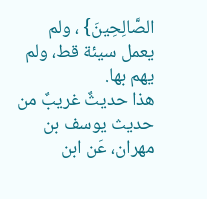الصَّالِحِينَ} ، ولم يعمل سيئة قط، ولم يهم بها.
هذا حديثٌ غريبٌ من حديث يوسف بن مهران، عَن ابن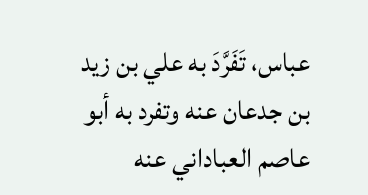عباس، تَفَرَّدَ به علي بن زيد بن جدعان عنه وتفرد به أبو عاصم العباداني عنه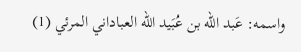واسمه: عَبد الله بن عُبَيد الله العباداني المرئي (1)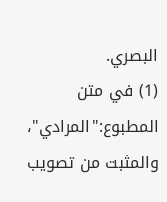البصري.
(1) في متن المطبوع:"المرادي"، والمثبت من تصويب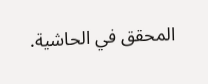المحقق في الحاشية.